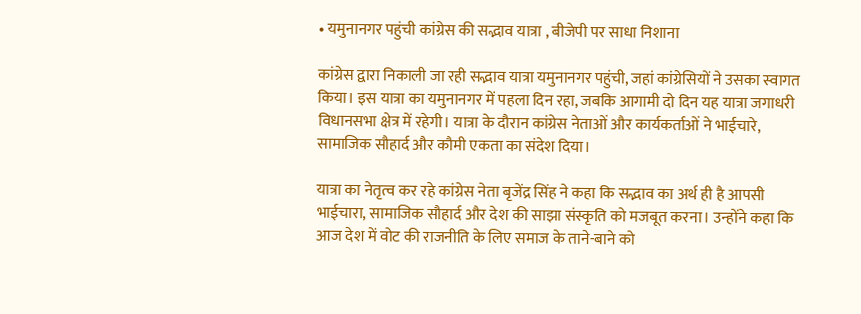• यमुनानगर पहुंची कांग्रेस की सद्भाव यात्रा , बीजेपी पर साधा निशाना

कांग्रेस द्वारा निकाली जा रही सद्भाव यात्रा यमुनानगर पहुंची, जहां कांग्रेसियों ने उसका स्वागत किया। इस यात्रा का यमुनानगर में पहला दिन रहा, जबकि आगामी दो दिन यह यात्रा जगाधरी विधानसभा क्षेत्र में रहेगी। यात्रा के दौरान कांग्रेस नेताओं और कार्यकर्ताओं ने भाईचारे, सामाजिक सौहार्द और कौमी एकता का संदेश दिया।

यात्रा का नेतृत्व कर रहे कांग्रेस नेता बृजेंद्र सिंह ने कहा कि सद्भाव का अर्थ ही है आपसी भाईचारा, सामाजिक सौहार्द और देश की साझा संस्कृति को मजबूत करना। उन्होंने कहा कि आज देश में वोट की राजनीति के लिए समाज के ताने-बाने को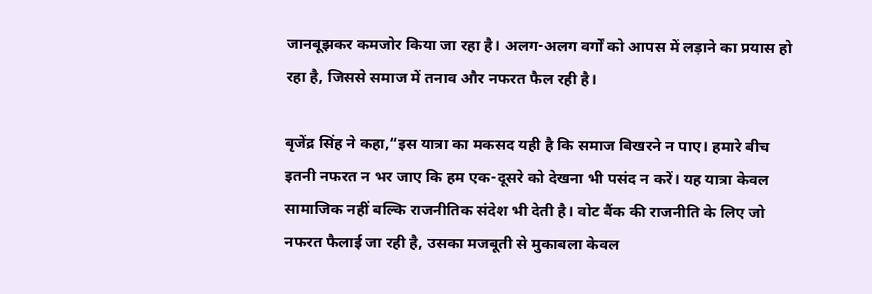जानबूझकर कमजोर किया जा रहा है। अलग-अलग वर्गों को आपस में लड़ाने का प्रयास हो रहा है, जिससे समाज में तनाव और नफरत फैल रही है।

बृजेंद्र सिंह ने कहा,“इस यात्रा का मकसद यही है कि समाज बिखरने न पाए। हमारे बीच इतनी नफरत न भर जाए कि हम एक-दूसरे को देखना भी पसंद न करें। यह यात्रा केवल सामाजिक नहीं बल्कि राजनीतिक संदेश भी देती है। वोट बैंक की राजनीति के लिए जो नफरत फैलाई जा रही है, उसका मजबूती से मुकाबला केवल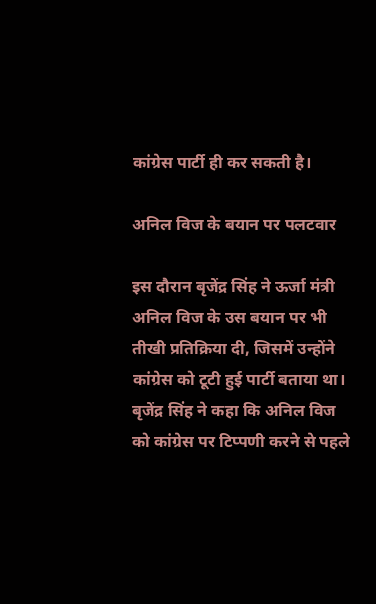कांग्रेस पार्टी ही कर सकती है।

अनिल विज के बयान पर पलटवार

इस दौरान बृजेंद्र सिंह ने ऊर्जा मंत्री अनिल विज के उस बयान पर भी तीखी प्रतिक्रिया दी, जिसमें उन्होंने कांग्रेस को टूटी हुई पार्टी बताया था। बृजेंद्र सिंह ने कहा कि अनिल विज को कांग्रेस पर टिप्पणी करने से पहले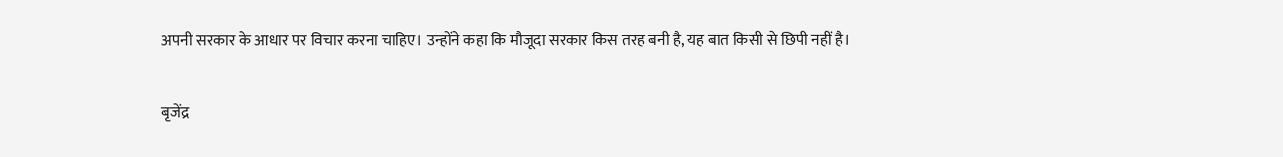अपनी सरकार के आधार पर विचार करना चाहिए। उन्होंने कहा कि मौजूदा सरकार किस तरह बनी है, यह बात किसी से छिपी नहीं है।

बृजेंद्र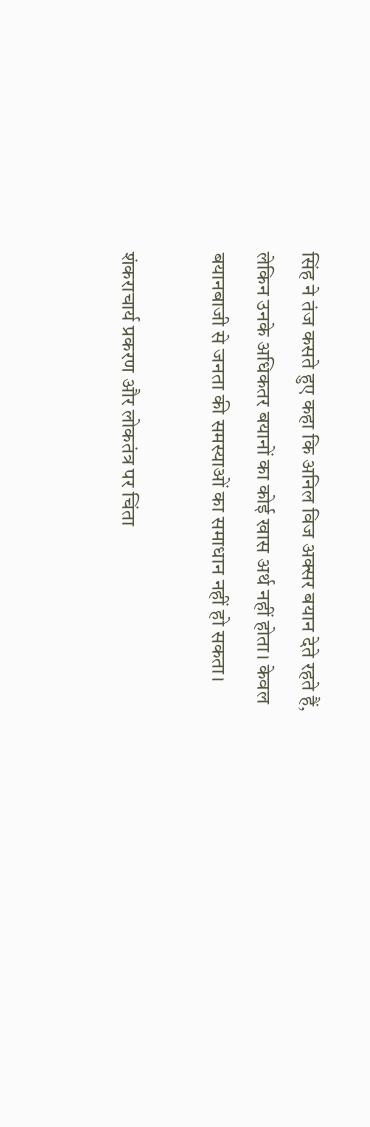सिंह ने तंज कसते हुए कहा कि अनिल विज अक्सर बयान देते रहते हैं, लेकिन उनके अधिकतर बयानों का कोई खास अर्थ नहीं होता। केवल बयानबाजी से जनता की समस्याओं का समाधान नहीं हो सकता।

शंकराचार्य प्रकरण और लोकतंत्र पर चिंता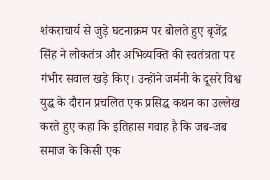शंकराचार्य से जुड़े घटनाक्रम पर बोलते हुए बृजेंद्र सिंह ने लोकतंत्र और अभिव्यक्ति की स्वतंत्रता पर गंभीर सवाल खड़े किए। उन्होंने जर्मनी के दूसरे विश्व युद्ध के दौरान प्रचलित एक प्रसिद्ध कथन का उल्लेख करते हुए कहा कि इतिहास गवाह है कि जब-जब समाज के किसी एक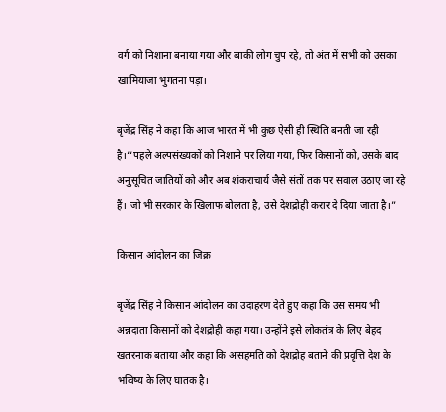वर्ग को निशाना बनाया गया और बाकी लोग चुप रहे, तो अंत में सभी को उसका खामियाजा भुगतना पड़ा।

बृजेंद्र सिंह ने कहा कि आज भारत में भी कुछ ऐसी ही स्थिति बनती जा रही है।“पहले अल्पसंख्यकों को निशाने पर लिया गया, फिर किसानों को, उसके बाद अनुसूचित जातियों को और अब शंकराचार्य जैसे संतों तक पर सवाल उठाए जा रहे हैं। जो भी सरकार के खिलाफ बोलता है, उसे देशद्रोही करार दे दिया जाता है।”

किसान आंदोलन का जिक्र

बृजेंद्र सिंह ने किसान आंदोलन का उदाहरण देते हुए कहा कि उस समय भी अन्नदाता किसानों को देशद्रोही कहा गया। उन्होंने इसे लोकतंत्र के लिए बेहद खतरनाक बताया और कहा कि असहमति को देशद्रोह बताने की प्रवृत्ति देश के भविष्य के लिए घातक है।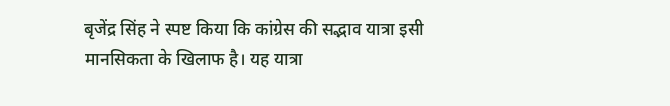बृजेंद्र सिंह ने स्पष्ट किया कि कांग्रेस की सद्भाव यात्रा इसी मानसिकता के खिलाफ है। यह यात्रा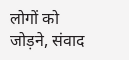लोगों को जोड़ने, संवाद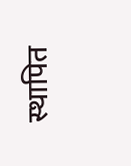स्थापित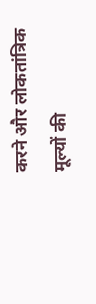करने और लोकतांत्रिक मूल्यों की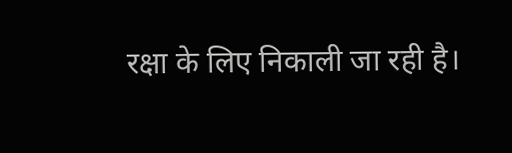रक्षा के लिए निकाली जा रही है।